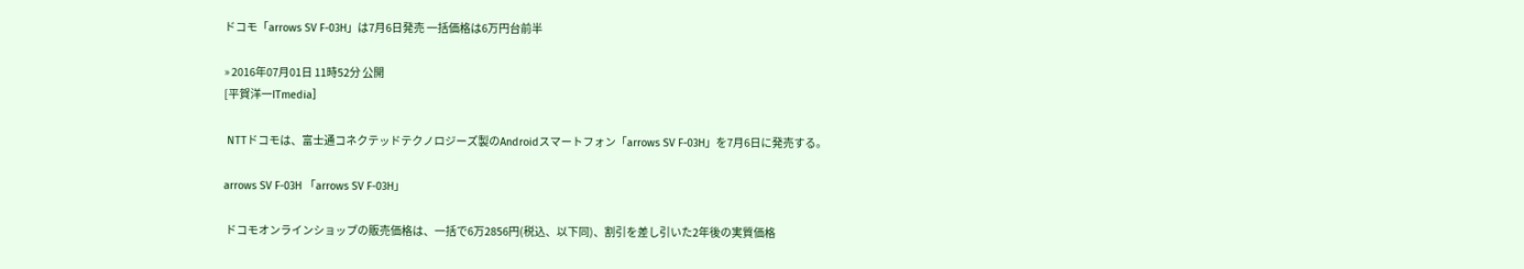ドコモ「arrows SV F-03H」は7月6日発売 一括価格は6万円台前半

» 2016年07月01日 11時52分 公開
[平賀洋一ITmedia]

 NTTドコモは、富士通コネクテッドテクノロジーズ製のAndroidスマートフォン「arrows SV F-03H」を7月6日に発売する。

arrows SV F-03H 「arrows SV F-03H」

 ドコモオンラインショップの販売価格は、一括で6万2856円(税込、以下同)、割引を差し引いた2年後の実質価格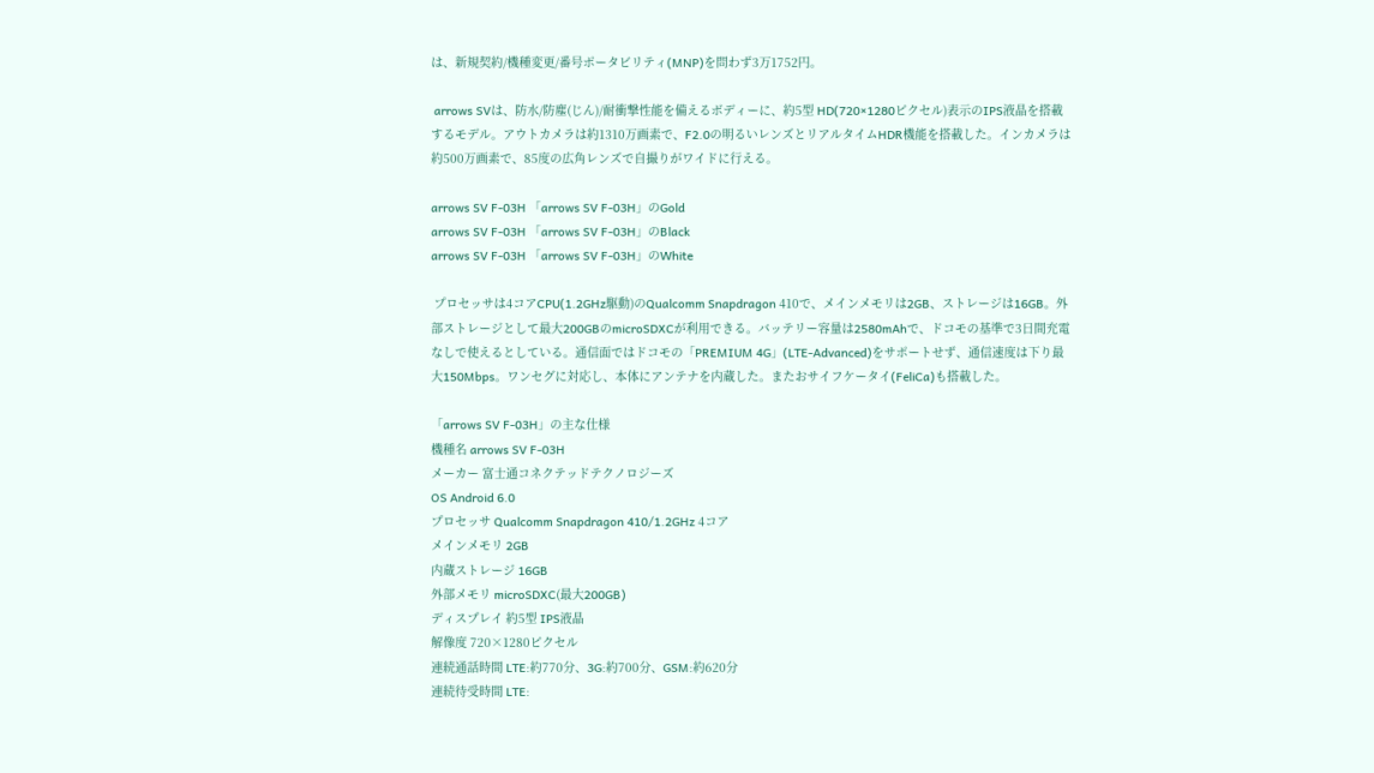は、新規契約/機種変更/番号ポータビリティ(MNP)を問わず3万1752円。

 arrows SVは、防水/防塵(じん)/耐衝撃性能を備えるボディーに、約5型 HD(720×1280ピクセル)表示のIPS液晶を搭載するモデル。アウトカメラは約1310万画素で、F2.0の明るいレンズとリアルタイムHDR機能を搭載した。インカメラは約500万画素で、85度の広角レンズで自撮りがワイドに行える。

arrows SV F-03H 「arrows SV F-03H」のGold
arrows SV F-03H 「arrows SV F-03H」のBlack
arrows SV F-03H 「arrows SV F-03H」のWhite

 プロセッサは4コアCPU(1.2GHz駆動)のQualcomm Snapdragon 410で、メインメモリは2GB、ストレージは16GB。外部ストレージとして最大200GBのmicroSDXCが利用できる。バッテリー容量は2580mAhで、ドコモの基準で3日間充電なしで使えるとしている。通信面ではドコモの「PREMIUM 4G」(LTE-Advanced)をサポートせず、通信速度は下り最大150Mbps。ワンセグに対応し、本体にアンテナを内蔵した。またおサイフケータイ(FeliCa)も搭載した。

「arrows SV F-03H」の主な仕様
機種名 arrows SV F-03H
メーカー 富士通コネクテッドテクノロジーズ
OS Android 6.0
プロセッサ Qualcomm Snapdragon 410/1.2GHz 4コア
メインメモリ 2GB
内蔵ストレージ 16GB
外部メモリ microSDXC(最大200GB)
ディスプレイ 約5型 IPS液晶
解像度 720×1280ピクセル
連続通話時間 LTE:約770分、3G:約700分、GSM:約620分
連続待受時間 LTE: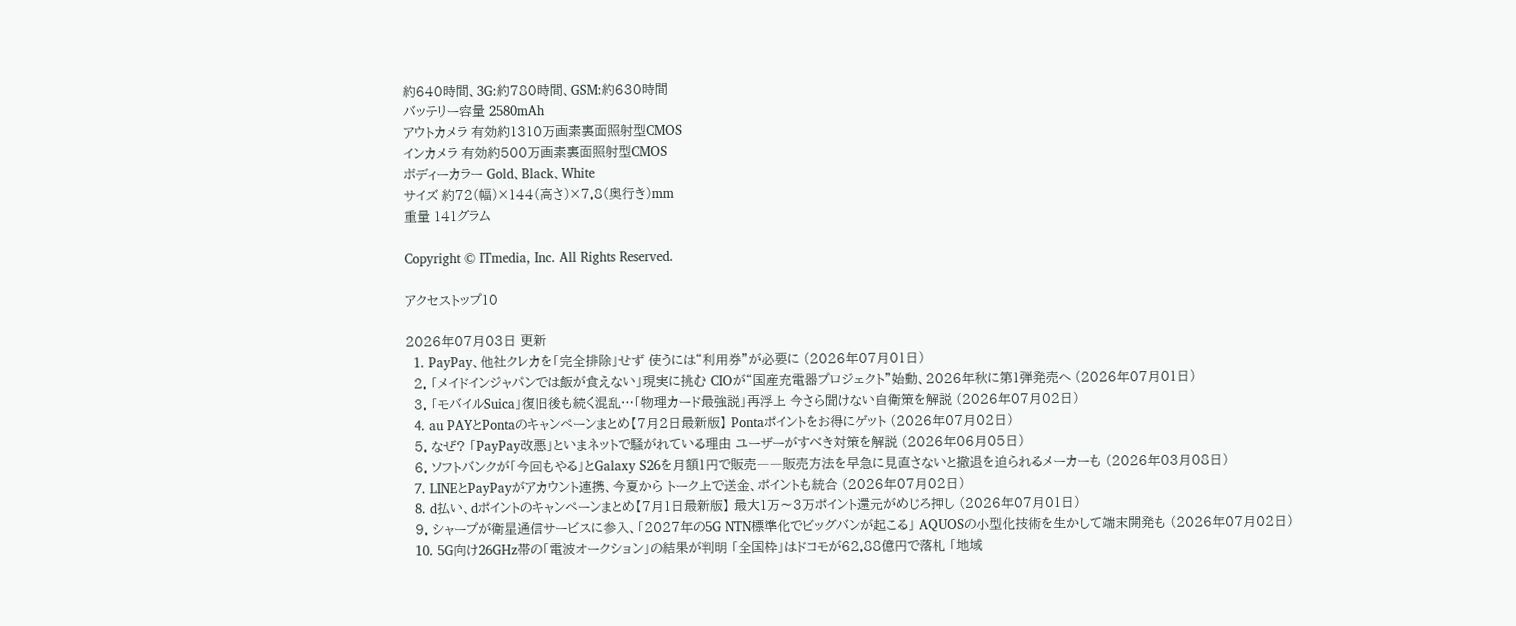約640時間、3G:約780時間、GSM:約630時間
バッテリー容量 2580mAh
アウトカメラ 有効約1310万画素裏面照射型CMOS
インカメラ 有効約500万画素裏面照射型CMOS
ボディーカラー Gold、Black、White
サイズ 約72(幅)×144(高さ)×7.8(奥行き)mm
重量 141グラム

Copyright © ITmedia, Inc. All Rights Reserved.

アクセストップ10

2026年07月03日 更新
  1. PayPay、他社クレカを「完全排除」せず 使うには“利用券”が必要に (2026年07月01日)
  2. 「メイドインジャパンでは飯が食えない」現実に挑む CIOが“国産充電器プロジェクト”始動、2026年秋に第1弾発売へ (2026年07月01日)
  3. 「モバイルSuica」復旧後も続く混乱…「物理カード最強説」再浮上 今さら聞けない自衛策を解説 (2026年07月02日)
  4. au PAYとPontaのキャンペーンまとめ【7月2日最新版】 Pontaポイントをお得にゲット (2026年07月02日)
  5. なぜ? 「PayPay改悪」といまネットで騒がれている理由 ユーザーがすべき対策を解説 (2026年06月05日)
  6. ソフトバンクが「今回もやる」とGalaxy S26を月額1円で販売――販売方法を早急に見直さないと撤退を迫られるメーカーも (2026年03月08日)
  7. LINEとPayPayがアカウント連携、今夏から トーク上で送金、ポイントも統合 (2026年07月02日)
  8. d払い、dポイントのキャンペーンまとめ【7月1日最新版】 最大1万〜3万ポイント還元がめじろ押し (2026年07月01日)
  9. シャープが衛星通信サービスに参入、「2027年の5G NTN標準化でビッグバンが起こる」 AQUOSの小型化技術を生かして端末開発も (2026年07月02日)
  10. 5G向け26GHz帯の「電波オークション」の結果が判明 「全国枠」はドコモが62.88億円で落札 「地域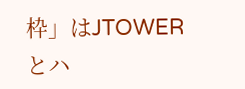枠」はJTOWERとハ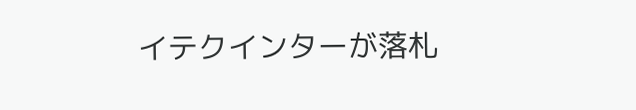イテクインターが落札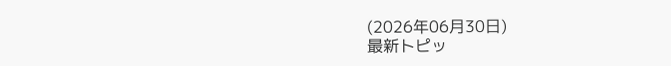(2026年06月30日)
最新トピッ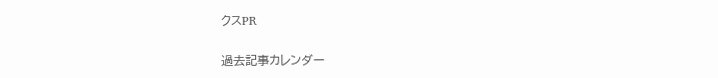クスPR

過去記事カレンダー